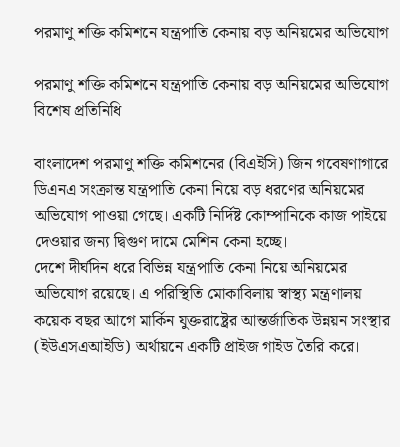পরমাণু শক্তি কমিশনে যন্ত্রপাতি কেনায় বড় অনিয়মের অভিযোগ

পরমাণু শক্তি কমিশনে যন্ত্রপাতি কেনায় বড় অনিয়মের অভিযোগ
বিশেষ প্রতিনিধি

বাংলাদেশ পরমাণু শক্তি কমিশনের (বিএইসি) জিন গবেষণাগারে ডিএনএ সংক্রান্ত যন্ত্রপাতি কেনা নিয়ে বড় ধরণের অনিয়মের অভিযোগ পাওয়া গেছে। একটি নির্দিষ্ট কোম্পানিকে কাজ পাইয়ে দেওয়ার জন্য দ্বিগুণ দামে মেশিন কেনা হচ্ছে।
দেশে দীর্ঘদিন ধরে বিভিন্ন যন্ত্রপাতি কেনা নিয়ে অনিয়মের অভিযোগ রয়েছে। এ পরিস্থিতি মোকাবিলায় স্বাস্থ্য মন্ত্রণালয় কয়েক বছর আগে মার্কিন যুক্তরাষ্ট্রের আন্তর্জাতিক উন্নয়ন সংস্থার (ইউএসএআইডি) অর্থায়নে একটি প্রাইজ গাইড তৈরি করে।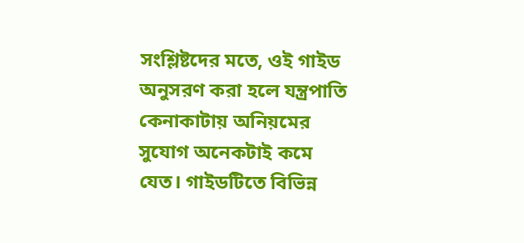সংশ্লিষ্টদের মতে, ওই গাইড অনুসরণ করা হলে যন্ত্রপাতি কেনাকাটায় অনিয়মের সুযোগ অনেকটাই কমে যেত। গাইডটিতে বিভিন্ন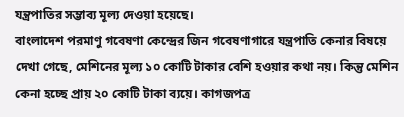যন্ত্রপাতির সম্ভাব্য মূল্য দেওয়া হয়েছে।
বাংলাদেশ পরমাণু গবেষণা কেন্দ্রের জিন গবেষণাগারে যন্ত্রপাতি কেনার বিষয়ে দেখা গেছে, মেশিনের মূল্য ১০ কোটি টাকার বেশি হওয়ার কথা নয়। কিন্তু মেশিন কেনা হচ্ছে প্রায় ২০ কোটি টাকা ব্যয়ে। কাগজপত্র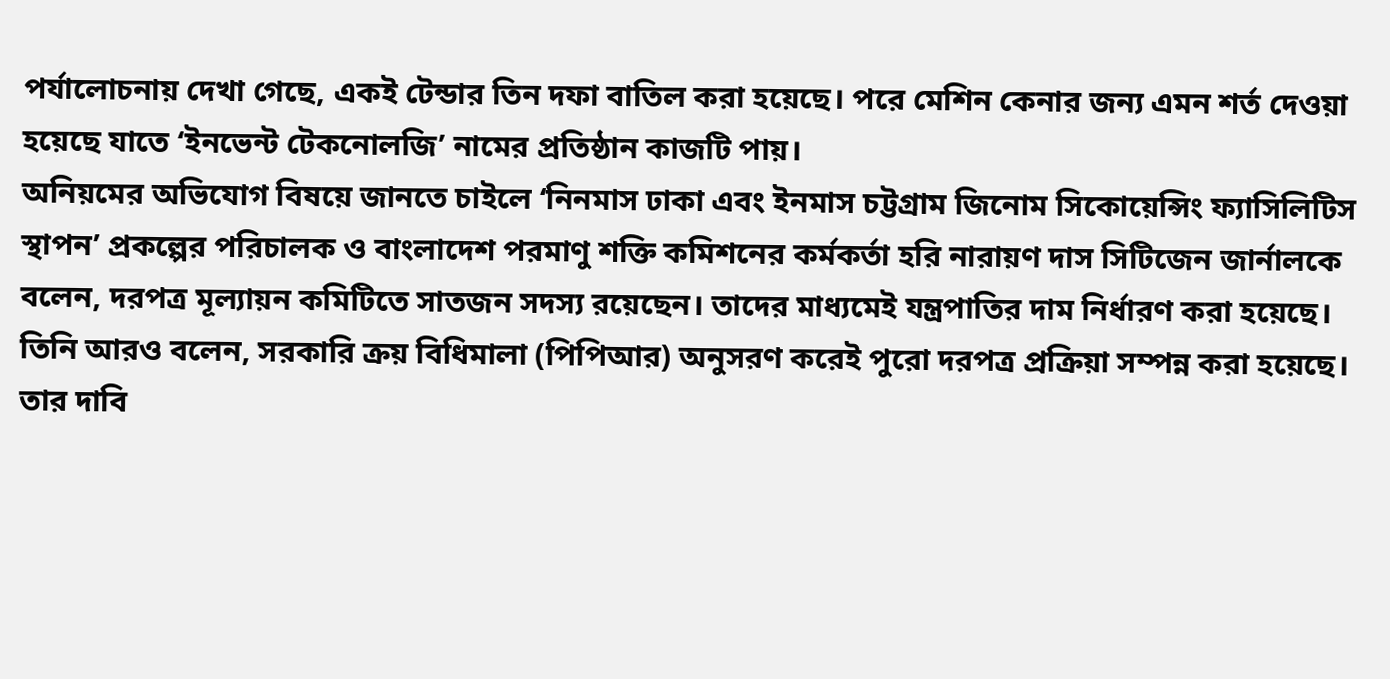পর্যালোচনায় দেখা গেছে, একই টেন্ডার তিন দফা বাতিল করা হয়েছে। পরে মেশিন কেনার জন্য এমন শর্ত দেওয়া হয়েছে যাতে ‘ইনভেন্ট টেকনোলজি’ নামের প্রতিষ্ঠান কাজটি পায়।
অনিয়মের অভিযোগ বিষয়ে জানতে চাইলে ‘নিনমাস ঢাকা এবং ইনমাস চট্টগ্রাম জিনোম সিকোয়েন্সিং ফ্যাসিলিটিস স্থাপন’ প্রকল্পের পরিচালক ও বাংলাদেশ পরমাণু শক্তি কমিশনের কর্মকর্তা হরি নারায়ণ দাস সিটিজেন জার্নালকে বলেন, দরপত্র মূল্যায়ন কমিটিতে সাতজন সদস্য রয়েছেন। তাদের মাধ্যমেই যন্ত্রপাতির দাম নির্ধারণ করা হয়েছে।
তিনি আরও বলেন, সরকারি ক্রয় বিধিমালা (পিপিআর) অনুসরণ করেই পুরো দরপত্র প্রক্রিয়া সম্পন্ন করা হয়েছে। তার দাবি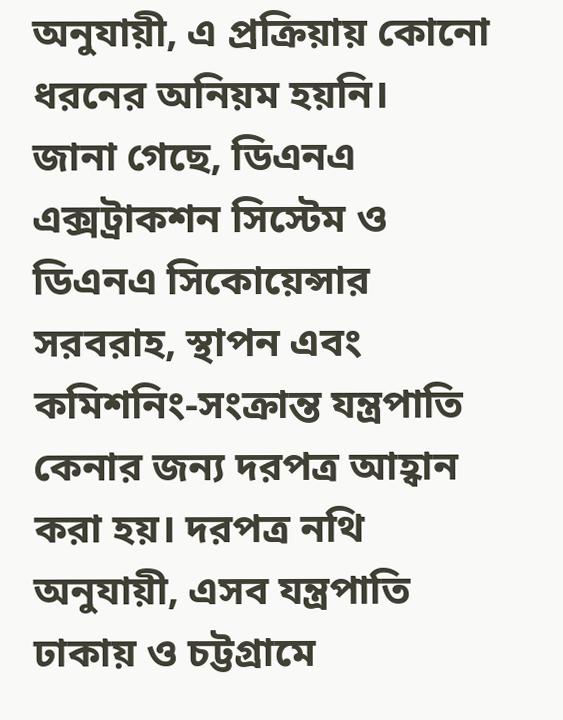অনুযায়ী, এ প্রক্রিয়ায় কোনো ধরনের অনিয়ম হয়নি।
জানা গেছে, ডিএনএ এক্সট্রাকশন সিস্টেম ও ডিএনএ সিকোয়েন্সার সরবরাহ, স্থাপন এবং কমিশনিং-সংক্রান্ত যন্ত্রপাতি কেনার জন্য দরপত্র আহ্বান করা হয়। দরপত্র নথি অনুযায়ী, এসব যন্ত্রপাতি ঢাকায় ও চট্টগ্রামে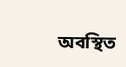অবস্থিত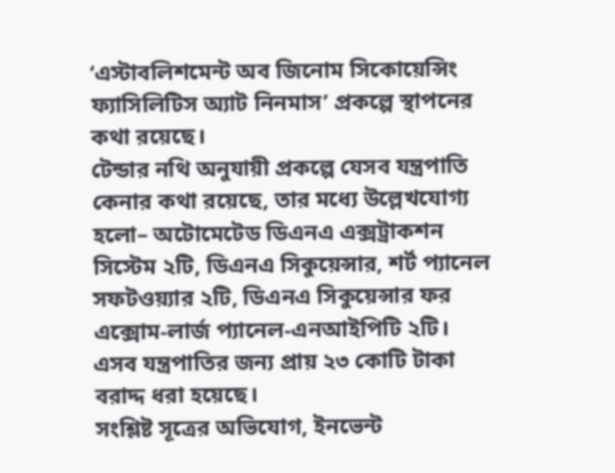‘এস্টাবলিশমেন্ট অব জিনোম সিকোয়েন্সিং ফ্যাসিলিটিস অ্যাট নিনমাস’ প্রকল্পে স্থাপনের কথা রয়েছে।
টেন্ডার নথি অনুযায়ী প্রকল্পে যেসব যন্ত্রপাতি কেনার কথা রয়েছে, তার মধ্যে উল্লেখযোগ্য হলো– অটোমেটেড ডিএনএ এক্সট্রাকশন সিস্টেম ২টি, ডিএনএ সিকুয়েন্সার, শর্ট প্যানেল সফটওয়্যার ২টি, ডিএনএ সিকুয়েন্সার ফর এক্সোম-লার্জ প্যানেল-এনআইপিটি ২টি। এসব যন্ত্রপাতির জন্য প্রায় ২৩ কোটি টাকা বরাদ্দ ধরা হয়েছে।
সংশ্লিষ্ট সূত্রের অভিযোগ, ইনভেন্ট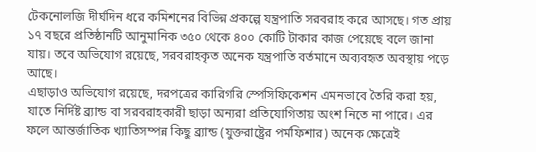টেকনোলজি দীর্ঘদিন ধরে কমিশনের বিভিন্ন প্রকল্পে যন্ত্রপাতি সরবরাহ করে আসছে। গত প্রায় ১৭ বছরে প্রতিষ্ঠানটি আনুমানিক ৩৫০ থেকে ৪০০ কোটি টাকার কাজ পেয়েছে বলে জানা যায়। তবে অভিযোগ রয়েছে, সরবরাহকৃত অনেক যন্ত্রপাতি বর্তমানে অব্যবহৃত অবস্থায় পড়ে আছে।
এছাড়াও অভিযোগ রয়েছে, দরপত্রের কারিগরি স্পেসিফিকেশন এমনভাবে তৈরি করা হয়, যাতে নির্দিষ্ট ব্র্যান্ড বা সরবরাহকারী ছাড়া অন্যরা প্রতিযোগিতায় অংশ নিতে না পারে। এর ফলে আন্তর্জাতিক খ্যাতিসম্পন্ন কিছু ব্র্যান্ড (যুক্তরাষ্ট্রের পর্মফিশার) অনেক ক্ষেত্রেই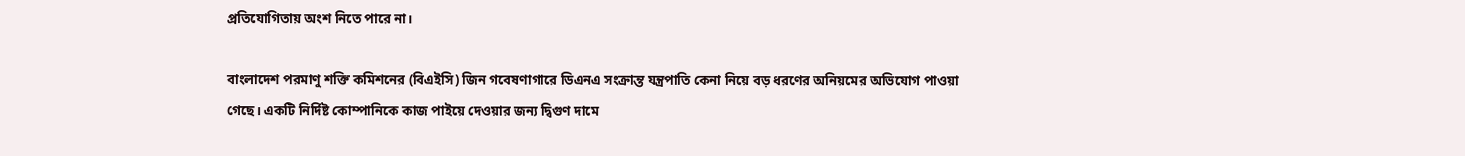প্রতিযোগিতায় অংশ নিতে পারে না।

বাংলাদেশ পরমাণু শক্তি কমিশনের (বিএইসি) জিন গবেষণাগারে ডিএনএ সংক্রান্ত যন্ত্রপাতি কেনা নিয়ে বড় ধরণের অনিয়মের অভিযোগ পাওয়া গেছে। একটি নির্দিষ্ট কোম্পানিকে কাজ পাইয়ে দেওয়ার জন্য দ্বিগুণ দামে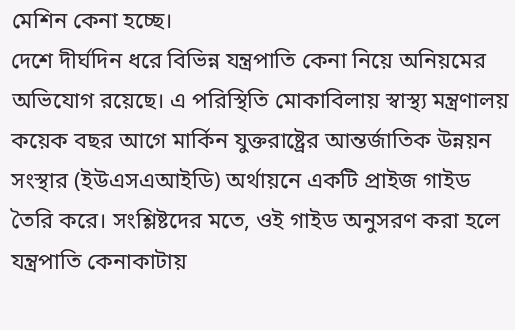মেশিন কেনা হচ্ছে।
দেশে দীর্ঘদিন ধরে বিভিন্ন যন্ত্রপাতি কেনা নিয়ে অনিয়মের অভিযোগ রয়েছে। এ পরিস্থিতি মোকাবিলায় স্বাস্থ্য মন্ত্রণালয় কয়েক বছর আগে মার্কিন যুক্তরাষ্ট্রের আন্তর্জাতিক উন্নয়ন সংস্থার (ইউএসএআইডি) অর্থায়নে একটি প্রাইজ গাইড তৈরি করে। সংশ্লিষ্টদের মতে, ওই গাইড অনুসরণ করা হলে যন্ত্রপাতি কেনাকাটায়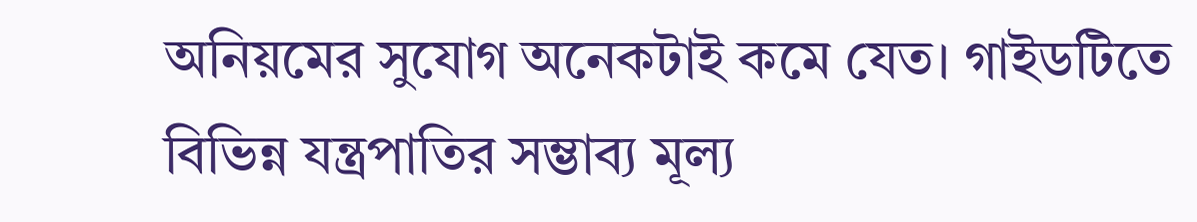অনিয়মের সুযোগ অনেকটাই কমে যেত। গাইডটিতে বিভিন্ন যন্ত্রপাতির সম্ভাব্য মূল্য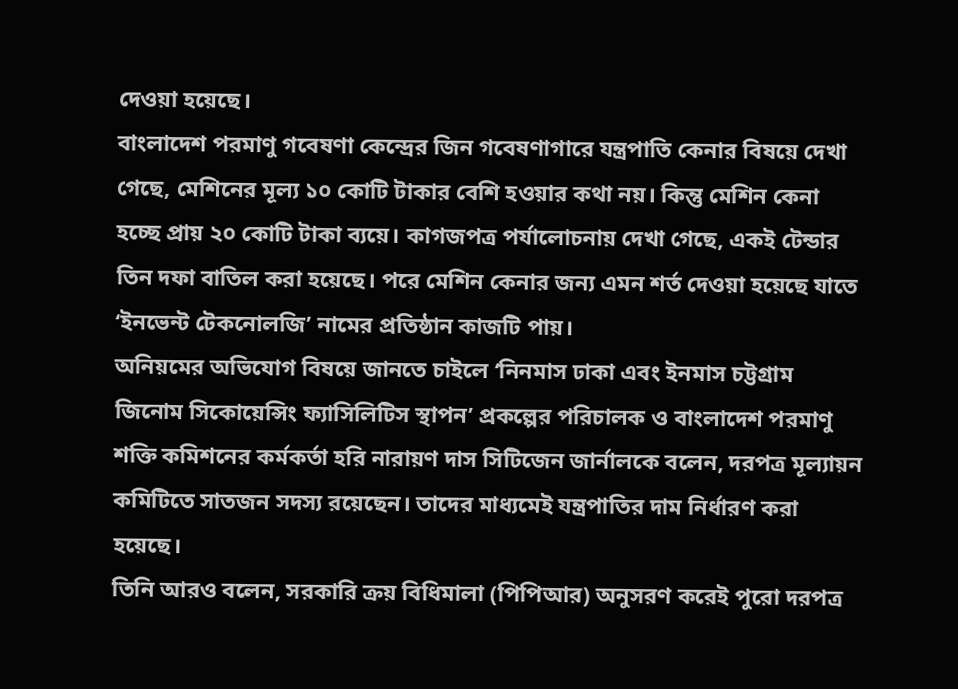দেওয়া হয়েছে।
বাংলাদেশ পরমাণু গবেষণা কেন্দ্রের জিন গবেষণাগারে যন্ত্রপাতি কেনার বিষয়ে দেখা গেছে, মেশিনের মূল্য ১০ কোটি টাকার বেশি হওয়ার কথা নয়। কিন্তু মেশিন কেনা হচ্ছে প্রায় ২০ কোটি টাকা ব্যয়ে। কাগজপত্র পর্যালোচনায় দেখা গেছে, একই টেন্ডার তিন দফা বাতিল করা হয়েছে। পরে মেশিন কেনার জন্য এমন শর্ত দেওয়া হয়েছে যাতে ‘ইনভেন্ট টেকনোলজি’ নামের প্রতিষ্ঠান কাজটি পায়।
অনিয়মের অভিযোগ বিষয়ে জানতে চাইলে ‘নিনমাস ঢাকা এবং ইনমাস চট্টগ্রাম জিনোম সিকোয়েন্সিং ফ্যাসিলিটিস স্থাপন’ প্রকল্পের পরিচালক ও বাংলাদেশ পরমাণু শক্তি কমিশনের কর্মকর্তা হরি নারায়ণ দাস সিটিজেন জার্নালকে বলেন, দরপত্র মূল্যায়ন কমিটিতে সাতজন সদস্য রয়েছেন। তাদের মাধ্যমেই যন্ত্রপাতির দাম নির্ধারণ করা হয়েছে।
তিনি আরও বলেন, সরকারি ক্রয় বিধিমালা (পিপিআর) অনুসরণ করেই পুরো দরপত্র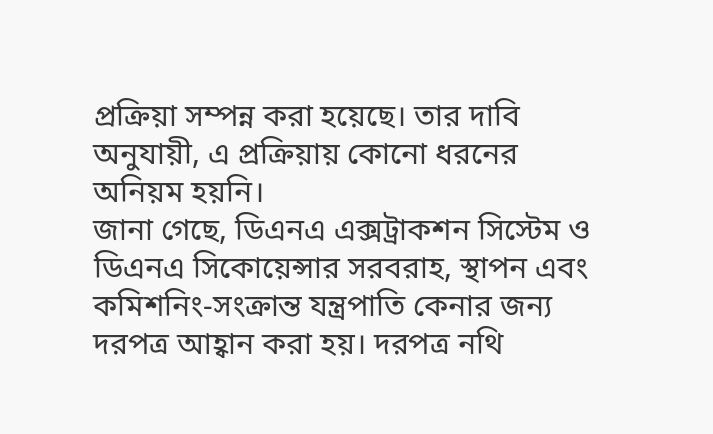প্রক্রিয়া সম্পন্ন করা হয়েছে। তার দাবি অনুযায়ী, এ প্রক্রিয়ায় কোনো ধরনের অনিয়ম হয়নি।
জানা গেছে, ডিএনএ এক্সট্রাকশন সিস্টেম ও ডিএনএ সিকোয়েন্সার সরবরাহ, স্থাপন এবং কমিশনিং-সংক্রান্ত যন্ত্রপাতি কেনার জন্য দরপত্র আহ্বান করা হয়। দরপত্র নথি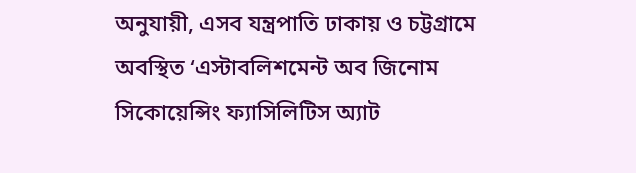অনুযায়ী, এসব যন্ত্রপাতি ঢাকায় ও চট্টগ্রামে অবস্থিত ‘এস্টাবলিশমেন্ট অব জিনোম সিকোয়েন্সিং ফ্যাসিলিটিস অ্যাট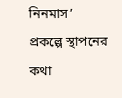নিনমাস’ প্রকল্পে স্থাপনের কথা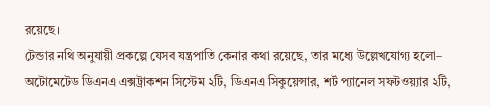রয়েছে।
টেন্ডার নথি অনুযায়ী প্রকল্পে যেসব যন্ত্রপাতি কেনার কথা রয়েছে, তার মধ্যে উল্লেখযোগ্য হলো– অটোমেটেড ডিএনএ এক্সট্রাকশন সিস্টেম ২টি, ডিএনএ সিকুয়েন্সার, শর্ট প্যানেল সফটওয়্যার ২টি,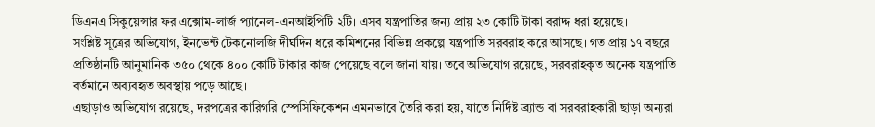ডিএনএ সিকুয়েন্সার ফর এক্সোম-লার্জ প্যানেল-এনআইপিটি ২টি। এসব যন্ত্রপাতির জন্য প্রায় ২৩ কোটি টাকা বরাদ্দ ধরা হয়েছে।
সংশ্লিষ্ট সূত্রের অভিযোগ, ইনভেন্ট টেকনোলজি দীর্ঘদিন ধরে কমিশনের বিভিন্ন প্রকল্পে যন্ত্রপাতি সরবরাহ করে আসছে। গত প্রায় ১৭ বছরে প্রতিষ্ঠানটি আনুমানিক ৩৫০ থেকে ৪০০ কোটি টাকার কাজ পেয়েছে বলে জানা যায়। তবে অভিযোগ রয়েছে, সরবরাহকৃত অনেক যন্ত্রপাতি বর্তমানে অব্যবহৃত অবস্থায় পড়ে আছে।
এছাড়াও অভিযোগ রয়েছে, দরপত্রের কারিগরি স্পেসিফিকেশন এমনভাবে তৈরি করা হয়, যাতে নির্দিষ্ট ব্র্যান্ড বা সরবরাহকারী ছাড়া অন্যরা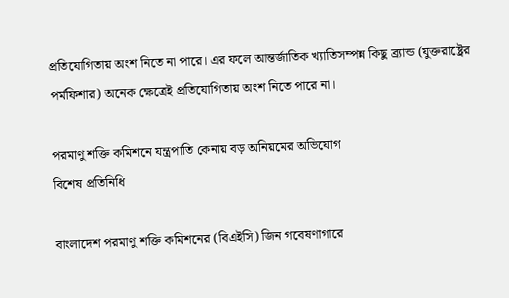প্রতিযোগিতায় অংশ নিতে না পারে। এর ফলে আন্তর্জাতিক খ্যাতিসম্পন্ন কিছু ব্র্যান্ড (যুক্তরাষ্ট্রের পর্মফিশার) অনেক ক্ষেত্রেই প্রতিযোগিতায় অংশ নিতে পারে না।

পরমাণু শক্তি কমিশনে যন্ত্রপাতি কেনায় বড় অনিয়মের অভিযোগ
বিশেষ প্রতিনিধি

বাংলাদেশ পরমাণু শক্তি কমিশনের (বিএইসি) জিন গবেষণাগারে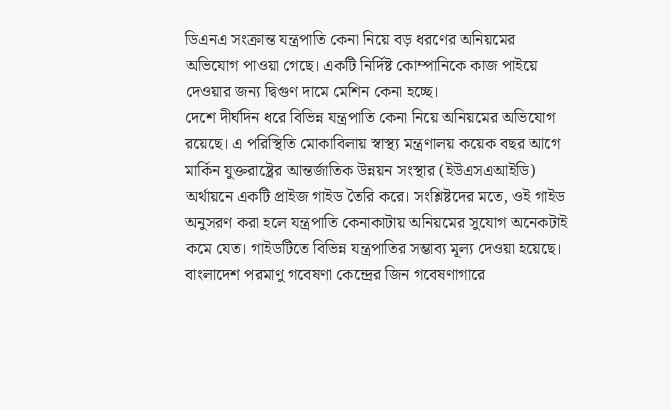ডিএনএ সংক্রান্ত যন্ত্রপাতি কেনা নিয়ে বড় ধরণের অনিয়মের অভিযোগ পাওয়া গেছে। একটি নির্দিষ্ট কোম্পানিকে কাজ পাইয়ে দেওয়ার জন্য দ্বিগুণ দামে মেশিন কেনা হচ্ছে।
দেশে দীর্ঘদিন ধরে বিভিন্ন যন্ত্রপাতি কেনা নিয়ে অনিয়মের অভিযোগ রয়েছে। এ পরিস্থিতি মোকাবিলায় স্বাস্থ্য মন্ত্রণালয় কয়েক বছর আগে মার্কিন যুক্তরাষ্ট্রের আন্তর্জাতিক উন্নয়ন সংস্থার (ইউএসএআইডি) অর্থায়নে একটি প্রাইজ গাইড তৈরি করে। সংশ্লিষ্টদের মতে, ওই গাইড অনুসরণ করা হলে যন্ত্রপাতি কেনাকাটায় অনিয়মের সুযোগ অনেকটাই কমে যেত। গাইডটিতে বিভিন্ন যন্ত্রপাতির সম্ভাব্য মূল্য দেওয়া হয়েছে।
বাংলাদেশ পরমাণু গবেষণা কেন্দ্রের জিন গবেষণাগারে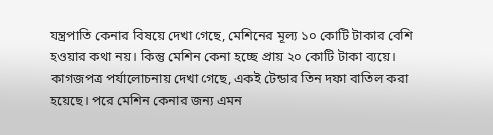যন্ত্রপাতি কেনার বিষয়ে দেখা গেছে, মেশিনের মূল্য ১০ কোটি টাকার বেশি হওয়ার কথা নয়। কিন্তু মেশিন কেনা হচ্ছে প্রায় ২০ কোটি টাকা ব্যয়ে। কাগজপত্র পর্যালোচনায় দেখা গেছে, একই টেন্ডার তিন দফা বাতিল করা হয়েছে। পরে মেশিন কেনার জন্য এমন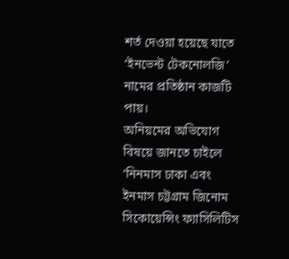শর্ত দেওয়া হয়েছে যাতে ‘ইনভেন্ট টেকনোলজি’ নামের প্রতিষ্ঠান কাজটি পায়।
অনিয়মের অভিযোগ বিষয়ে জানতে চাইলে ‘নিনমাস ঢাকা এবং ইনমাস চট্টগ্রাম জিনোম সিকোয়েন্সিং ফ্যাসিলিটিস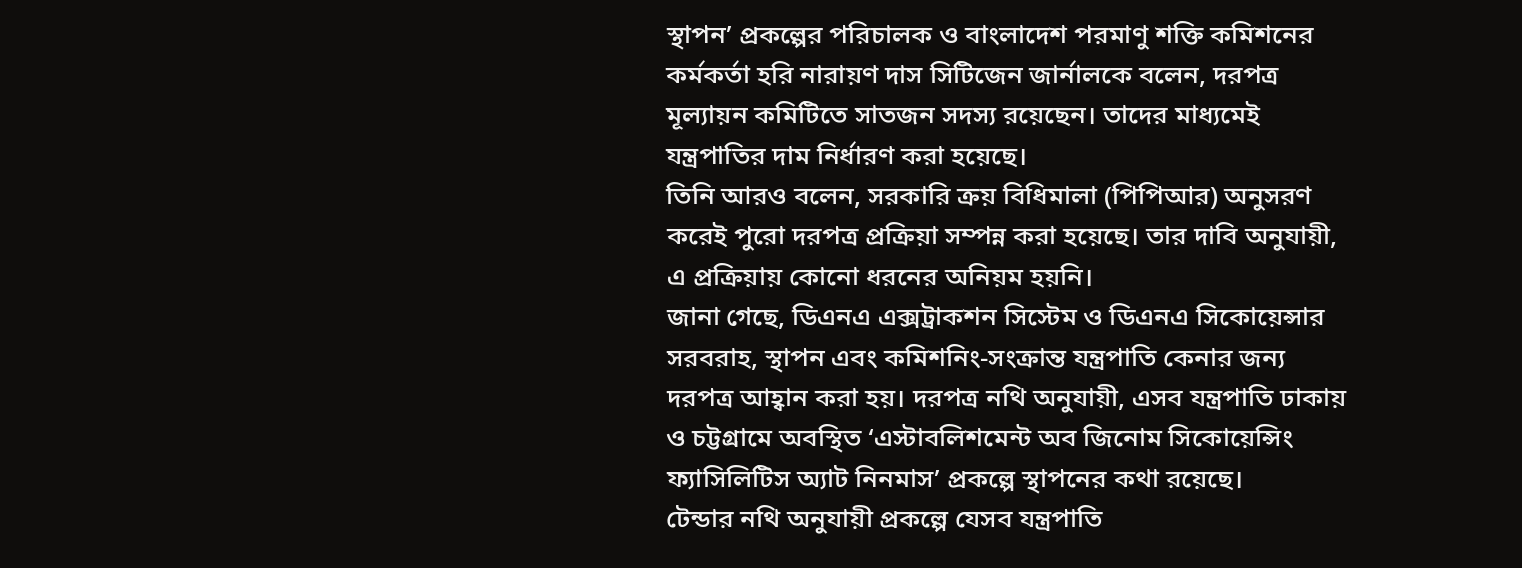স্থাপন’ প্রকল্পের পরিচালক ও বাংলাদেশ পরমাণু শক্তি কমিশনের কর্মকর্তা হরি নারায়ণ দাস সিটিজেন জার্নালকে বলেন, দরপত্র মূল্যায়ন কমিটিতে সাতজন সদস্য রয়েছেন। তাদের মাধ্যমেই যন্ত্রপাতির দাম নির্ধারণ করা হয়েছে।
তিনি আরও বলেন, সরকারি ক্রয় বিধিমালা (পিপিআর) অনুসরণ করেই পুরো দরপত্র প্রক্রিয়া সম্পন্ন করা হয়েছে। তার দাবি অনুযায়ী, এ প্রক্রিয়ায় কোনো ধরনের অনিয়ম হয়নি।
জানা গেছে, ডিএনএ এক্সট্রাকশন সিস্টেম ও ডিএনএ সিকোয়েন্সার সরবরাহ, স্থাপন এবং কমিশনিং-সংক্রান্ত যন্ত্রপাতি কেনার জন্য দরপত্র আহ্বান করা হয়। দরপত্র নথি অনুযায়ী, এসব যন্ত্রপাতি ঢাকায় ও চট্টগ্রামে অবস্থিত ‘এস্টাবলিশমেন্ট অব জিনোম সিকোয়েন্সিং ফ্যাসিলিটিস অ্যাট নিনমাস’ প্রকল্পে স্থাপনের কথা রয়েছে।
টেন্ডার নথি অনুযায়ী প্রকল্পে যেসব যন্ত্রপাতি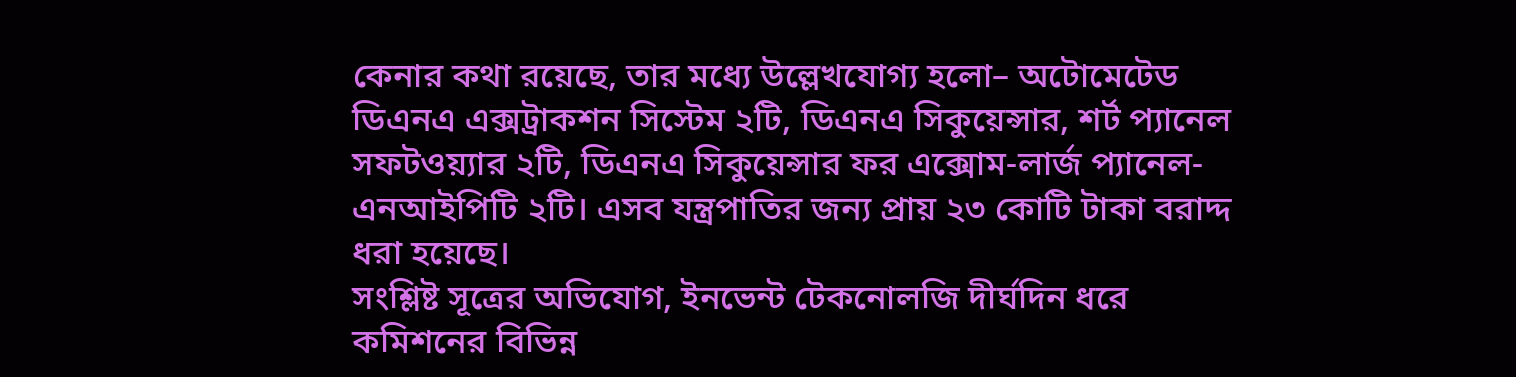কেনার কথা রয়েছে, তার মধ্যে উল্লেখযোগ্য হলো– অটোমেটেড ডিএনএ এক্সট্রাকশন সিস্টেম ২টি, ডিএনএ সিকুয়েন্সার, শর্ট প্যানেল সফটওয়্যার ২টি, ডিএনএ সিকুয়েন্সার ফর এক্সোম-লার্জ প্যানেল-এনআইপিটি ২টি। এসব যন্ত্রপাতির জন্য প্রায় ২৩ কোটি টাকা বরাদ্দ ধরা হয়েছে।
সংশ্লিষ্ট সূত্রের অভিযোগ, ইনভেন্ট টেকনোলজি দীর্ঘদিন ধরে কমিশনের বিভিন্ন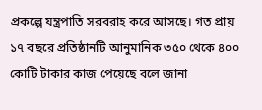প্রকল্পে যন্ত্রপাতি সরবরাহ করে আসছে। গত প্রায় ১৭ বছরে প্রতিষ্ঠানটি আনুমানিক ৩৫০ থেকে ৪০০ কোটি টাকার কাজ পেয়েছে বলে জানা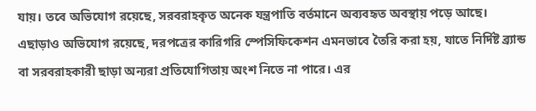যায়। তবে অভিযোগ রয়েছে, সরবরাহকৃত অনেক যন্ত্রপাতি বর্তমানে অব্যবহৃত অবস্থায় পড়ে আছে।
এছাড়াও অভিযোগ রয়েছে, দরপত্রের কারিগরি স্পেসিফিকেশন এমনভাবে তৈরি করা হয়, যাতে নির্দিষ্ট ব্র্যান্ড বা সরবরাহকারী ছাড়া অন্যরা প্রতিযোগিতায় অংশ নিতে না পারে। এর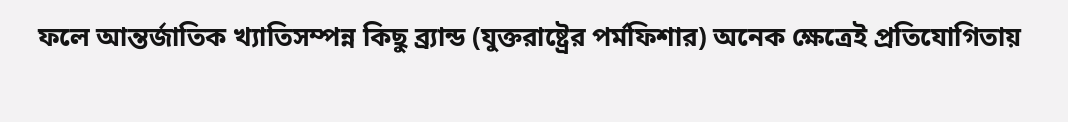ফলে আন্তর্জাতিক খ্যাতিসম্পন্ন কিছু ব্র্যান্ড (যুক্তরাষ্ট্রের পর্মফিশার) অনেক ক্ষেত্রেই প্রতিযোগিতায়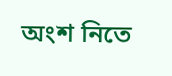অংশ নিতে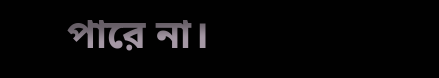পারে না।